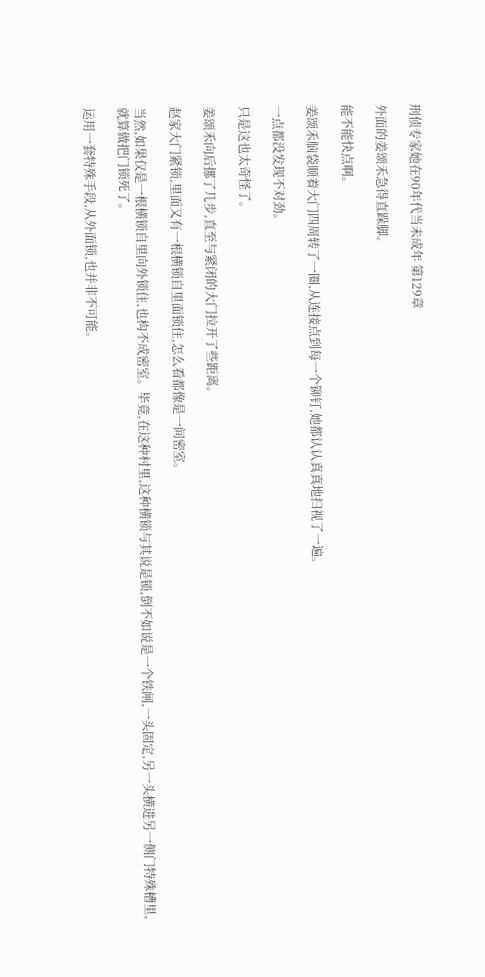刑侦专家她在90年代当未成年 第129章

外面的姜颂禾急得直跺脚。

能不能快点啊。

姜颂禾脑袋顺着大门四周转了一圈,从连接点到每一个铆钉,她都认认真真地扫视了一遍。

一点都没发现不对劲。

只是这也太奇怪了。

姜颂禾向后挪了几步,直至与紧闭的大门拉开了些距离。

赵家大门紧锁,里面又有一根横锁自里面锁住,怎么看都像是一间密室。

当然,如果仅是一根横锁自里向外锁住,也构不成密室。毕竟,在这种村里,这种横锁与其说是锁,倒不如说是一个铁闸,一头固定,另一头横进另一侧门特殊槽里,就算做把门锁死了。

运用一套特殊手段,从外面锁,也并非不可能。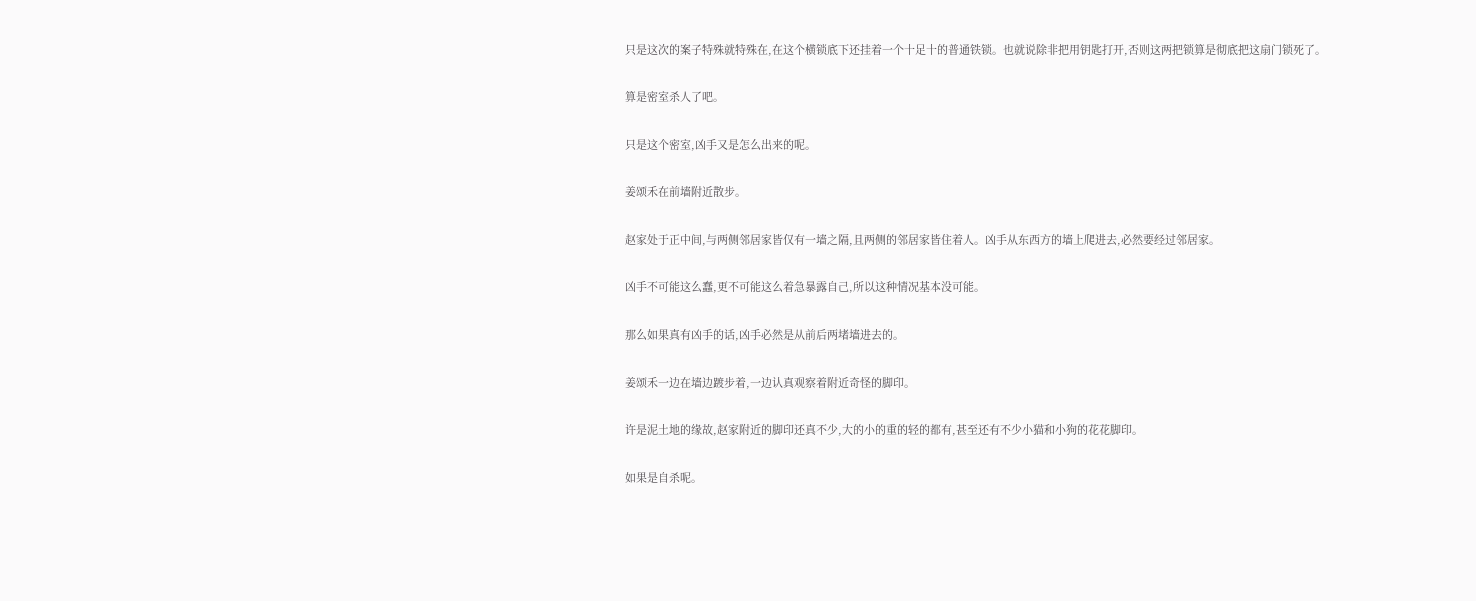只是这次的案子特殊就特殊在,在这个横锁底下还挂着一个十足十的普通铁锁。也就说除非把用钥匙打开,否则这两把锁算是彻底把这扇门锁死了。

算是密室杀人了吧。

只是这个密室,凶手又是怎么出来的呢。

姜颂禾在前墙附近散步。

赵家处于正中间,与两侧邻居家皆仅有一墙之隔,且两侧的邻居家皆住着人。凶手从东西方的墙上爬进去,必然要经过邻居家。

凶手不可能这么蠢,更不可能这么着急暴露自己,所以这种情况基本没可能。

那么如果真有凶手的话,凶手必然是从前后两堵墙进去的。

姜颂禾一边在墙边踱步着,一边认真观察着附近奇怪的脚印。

许是泥土地的缘故,赵家附近的脚印还真不少,大的小的重的轻的都有,甚至还有不少小猫和小狗的花花脚印。

如果是自杀呢。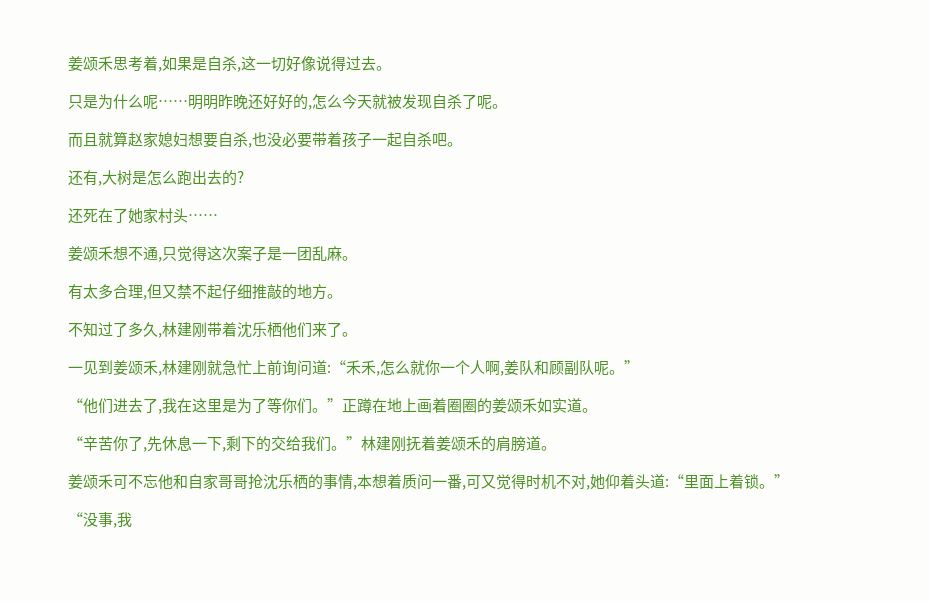姜颂禾思考着,如果是自杀,这一切好像说得过去。

只是为什么呢……明明昨晚还好好的,怎么今天就被发现自杀了呢。

而且就算赵家媳妇想要自杀,也没必要带着孩子一起自杀吧。

还有,大树是怎么跑出去的?

还死在了她家村头……

姜颂禾想不通,只觉得这次案子是一团乱麻。

有太多合理,但又禁不起仔细推敲的地方。

不知过了多久,林建刚带着沈乐栖他们来了。

一见到姜颂禾,林建刚就急忙上前询问道:“禾禾,怎么就你一个人啊,姜队和顾副队呢。”

“他们进去了,我在这里是为了等你们。”正蹲在地上画着圈圈的姜颂禾如实道。

“辛苦你了,先休息一下,剩下的交给我们。”林建刚抚着姜颂禾的肩膀道。

姜颂禾可不忘他和自家哥哥抢沈乐栖的事情,本想着质问一番,可又觉得时机不对,她仰着头道:“里面上着锁。”

“没事,我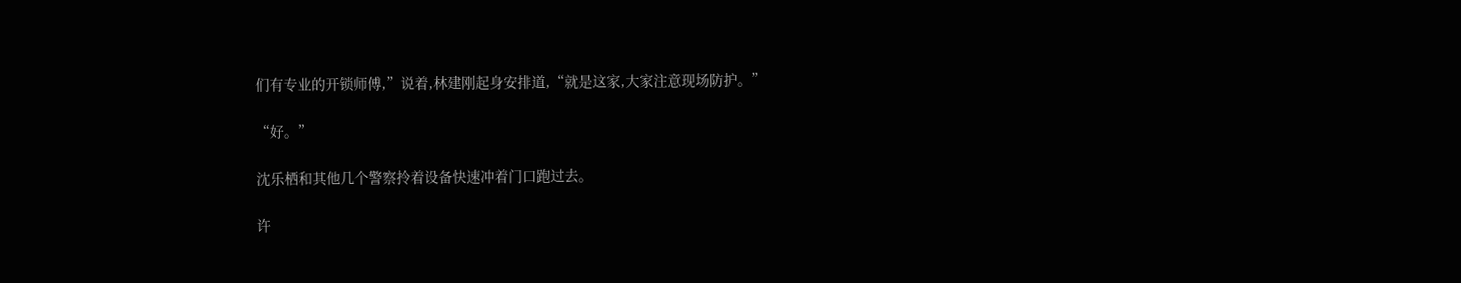们有专业的开锁师傅,”说着,林建刚起身安排道,“就是这家,大家注意现场防护。”

“好。”

沈乐栖和其他几个警察拎着设备快速冲着门口跑过去。

许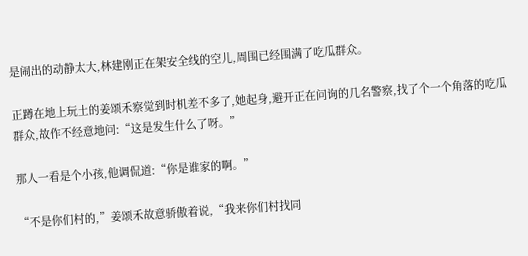是闹出的动静太大,林建刚正在架安全线的空儿,周围已经围满了吃瓜群众。

正蹲在地上玩土的姜颂禾察觉到时机差不多了,她起身,避开正在问询的几名警察,找了个一个角落的吃瓜群众,故作不经意地问:“这是发生什么了呀。”

那人一看是个小孩,他调侃道:“你是谁家的啊。”

“不是你们村的,”姜颂禾故意骄傲着说,“我来你们村找同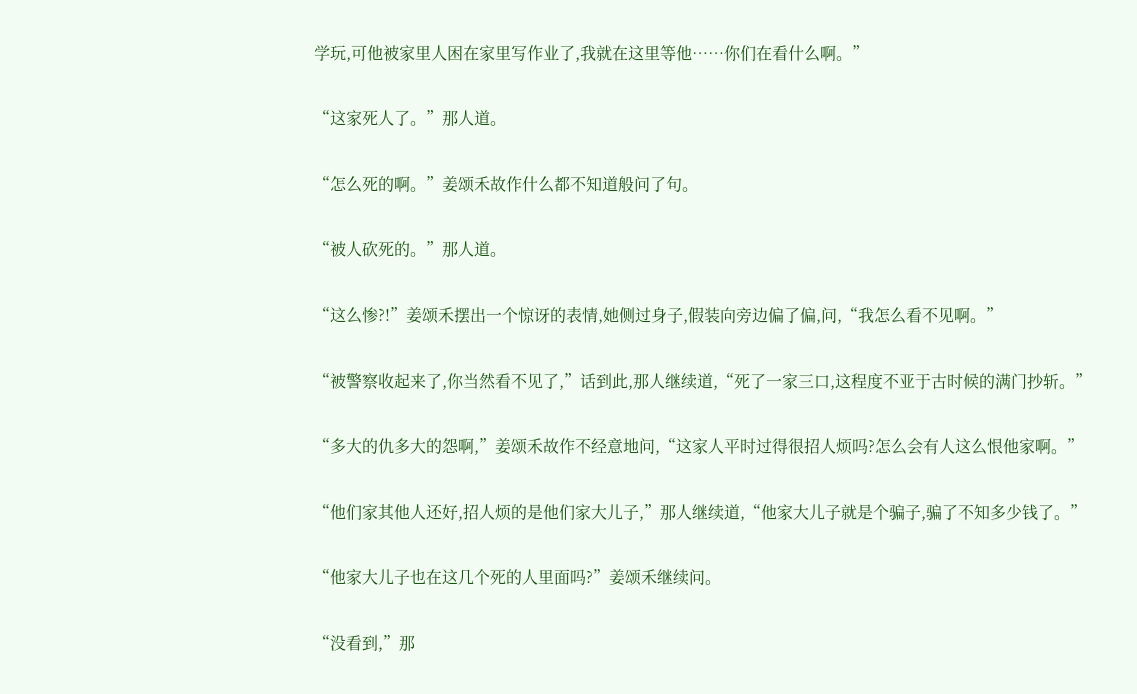学玩,可他被家里人困在家里写作业了,我就在这里等他……你们在看什么啊。”

“这家死人了。”那人道。

“怎么死的啊。”姜颂禾故作什么都不知道般问了句。

“被人砍死的。”那人道。

“这么惨?!”姜颂禾摆出一个惊讶的表情,她侧过身子,假装向旁边偏了偏,问,“我怎么看不见啊。”

“被警察收起来了,你当然看不见了,”话到此,那人继续道,“死了一家三口,这程度不亚于古时候的满门抄斩。”

“多大的仇多大的怨啊,”姜颂禾故作不经意地问,“这家人平时过得很招人烦吗?怎么会有人这么恨他家啊。”

“他们家其他人还好,招人烦的是他们家大儿子,”那人继续道,“他家大儿子就是个骗子,骗了不知多少钱了。”

“他家大儿子也在这几个死的人里面吗?”姜颂禾继续问。

“没看到,”那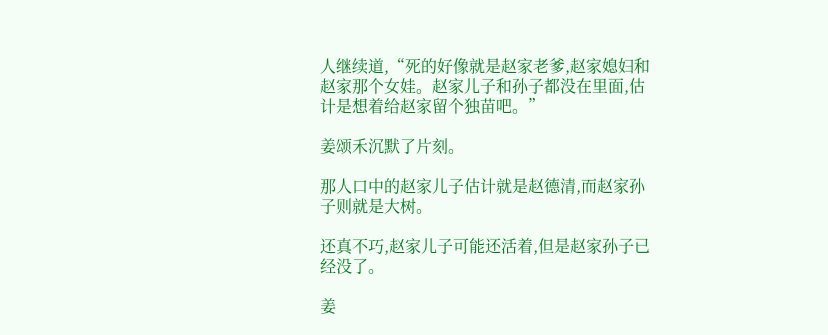人继续道,“死的好像就是赵家老爹,赵家媳妇和赵家那个女娃。赵家儿子和孙子都没在里面,估计是想着给赵家留个独苗吧。”

姜颂禾沉默了片刻。

那人口中的赵家儿子估计就是赵德清,而赵家孙子则就是大树。

还真不巧,赵家儿子可能还活着,但是赵家孙子已经没了。

姜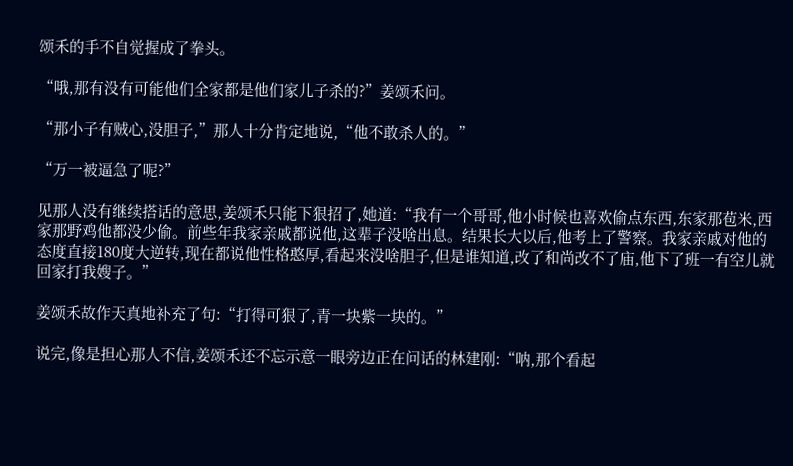颂禾的手不自觉握成了拳头。

“哦,那有没有可能他们全家都是他们家儿子杀的?”姜颂禾问。

“那小子有贼心,没胆子,”那人十分肯定地说,“他不敢杀人的。”

“万一被逼急了呢?”

见那人没有继续搭话的意思,姜颂禾只能下狠招了,她道:“我有一个哥哥,他小时候也喜欢偷点东西,东家那苞米,西家那野鸡他都没少偷。前些年我家亲戚都说他,这辈子没啥出息。结果长大以后,他考上了警察。我家亲戚对他的态度直接180度大逆转,现在都说他性格憨厚,看起来没啥胆子,但是谁知道,改了和尚改不了庙,他下了班一有空儿就回家打我嫂子。”

姜颂禾故作天真地补充了句:“打得可狠了,青一块紫一块的。”

说完,像是担心那人不信,姜颂禾还不忘示意一眼旁边正在问话的林建刚:“呐,那个看起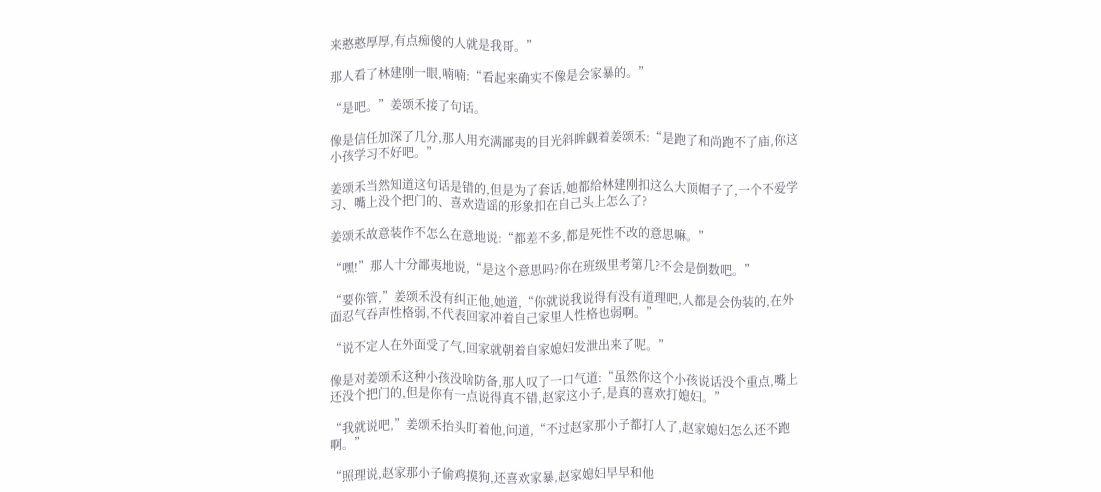来憨憨厚厚,有点痴傻的人就是我哥。”

那人看了林建刚一眼,喃喃:“看起来确实不像是会家暴的。”

“是吧。”姜颂禾接了句话。

像是信任加深了几分,那人用充满鄙夷的目光斜眸觑着姜颂禾:“是跑了和尚跑不了庙,你这小孩学习不好吧。”

姜颂禾当然知道这句话是错的,但是为了套话,她都给林建刚扣这么大顶帽子了,一个不爱学习、嘴上没个把门的、喜欢造谣的形象扣在自己头上怎么了?

姜颂禾故意装作不怎么在意地说:“都差不多,都是死性不改的意思嘛。”

“嘿!”那人十分鄙夷地说,“是这个意思吗?你在班级里考第几?不会是倒数吧。”

“要你管,”姜颂禾没有纠正他,她道,“你就说我说得有没有道理吧,人都是会伪装的,在外面忍气吞声性格弱,不代表回家冲着自己家里人性格也弱啊。”

“说不定人在外面受了气,回家就朝着自家媳妇发泄出来了呢。”

像是对姜颂禾这种小孩没啥防备,那人叹了一口气道:“虽然你这个小孩说话没个重点,嘴上还没个把门的,但是你有一点说得真不错,赵家这小子,是真的喜欢打媳妇。”

“我就说吧,”姜颂禾抬头盯着他,问道,“不过赵家那小子都打人了,赵家媳妇怎么还不跑啊。”

“照理说,赵家那小子偷鸡摸狗,还喜欢家暴,赵家媳妇早早和他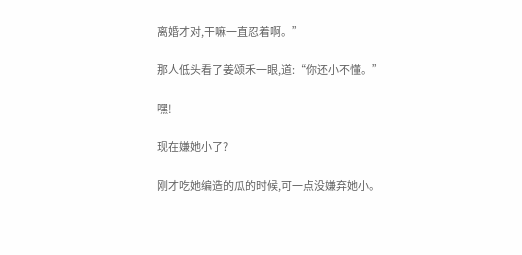离婚才对,干嘛一直忍着啊。”

那人低头看了姜颂禾一眼,道:“你还小不懂。”

嘿!

现在嫌她小了?

刚才吃她编造的瓜的时候,可一点没嫌弃她小。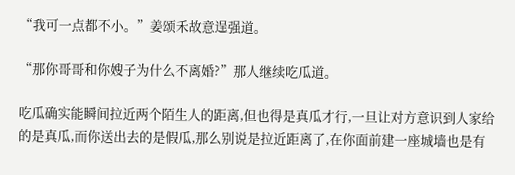“我可一点都不小。”姜颂禾故意逞强道。

“那你哥哥和你嫂子为什么不离婚?”那人继续吃瓜道。

吃瓜确实能瞬间拉近两个陌生人的距离,但也得是真瓜才行,一旦让对方意识到人家给的是真瓜,而你送出去的是假瓜,那么别说是拉近距离了,在你面前建一座城墙也是有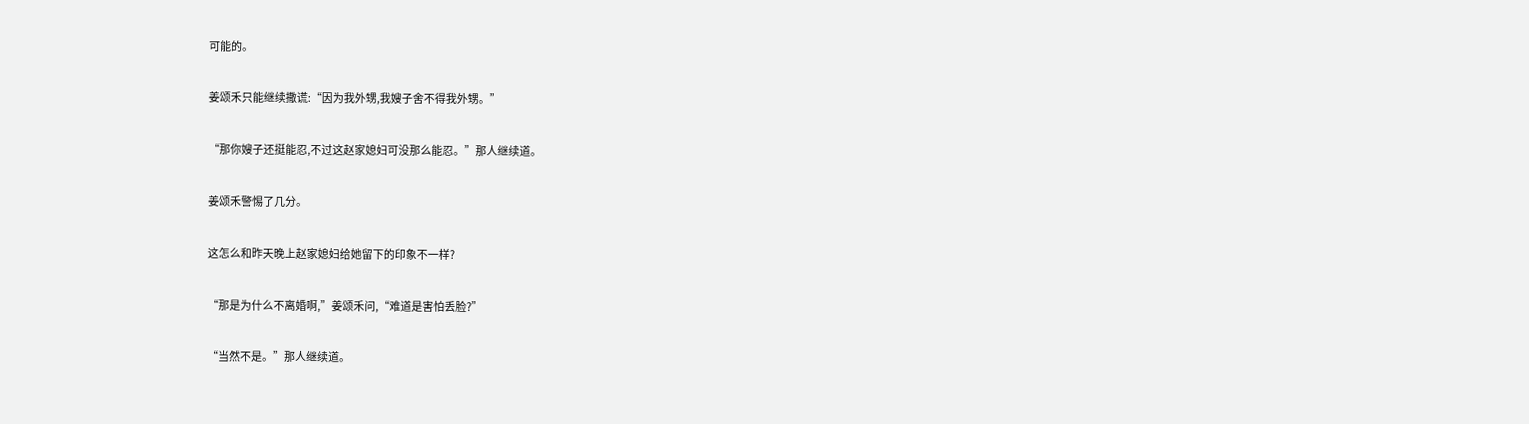可能的。

姜颂禾只能继续撒谎:“因为我外甥,我嫂子舍不得我外甥。”

“那你嫂子还挺能忍,不过这赵家媳妇可没那么能忍。”那人继续道。

姜颂禾警惕了几分。

这怎么和昨天晚上赵家媳妇给她留下的印象不一样?

“那是为什么不离婚啊,”姜颂禾问,“难道是害怕丢脸?”

“当然不是。”那人继续道。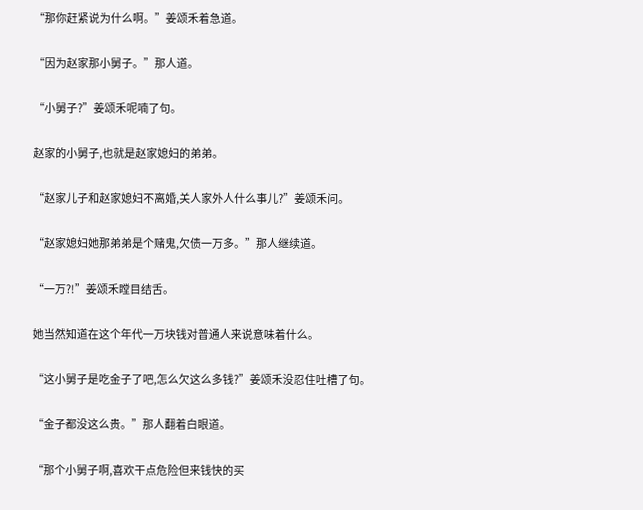“那你赶紧说为什么啊。”姜颂禾着急道。

“因为赵家那小舅子。”那人道。

“小舅子?”姜颂禾呢喃了句。

赵家的小舅子,也就是赵家媳妇的弟弟。

“赵家儿子和赵家媳妇不离婚,关人家外人什么事儿?”姜颂禾问。

“赵家媳妇她那弟弟是个赌鬼,欠债一万多。”那人继续道。

“一万?!”姜颂禾瞠目结舌。

她当然知道在这个年代一万块钱对普通人来说意味着什么。

“这小舅子是吃金子了吧,怎么欠这么多钱?”姜颂禾没忍住吐槽了句。

“金子都没这么贵。”那人翻着白眼道。

“那个小舅子啊,喜欢干点危险但来钱快的买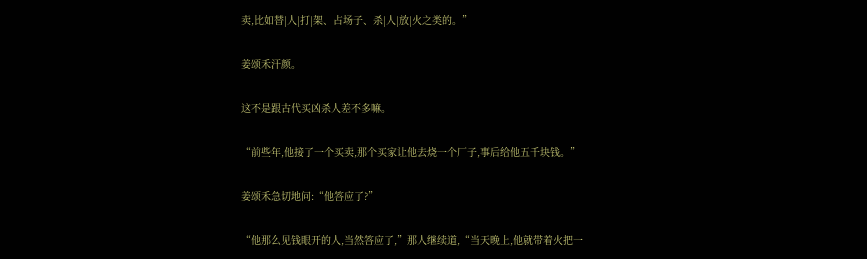卖,比如替|人|打|架、占场子、杀|人|放|火之类的。”

姜颂禾汗颜。

这不是跟古代买凶杀人差不多嘛。

“前些年,他接了一个买卖,那个买家让他去烧一个厂子,事后给他五千块钱。”

姜颂禾急切地问:“他答应了?”

“他那么见钱眼开的人,当然答应了,”那人继续道,“当天晚上,他就带着火把一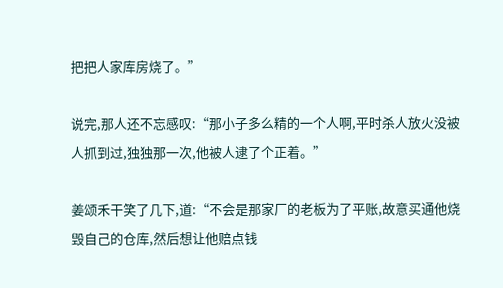把把人家库房烧了。”

说完,那人还不忘感叹:“那小子多么精的一个人啊,平时杀人放火没被人抓到过,独独那一次,他被人逮了个正着。”

姜颂禾干笑了几下,道:“不会是那家厂的老板为了平账,故意买通他烧毁自己的仓库,然后想让他赔点钱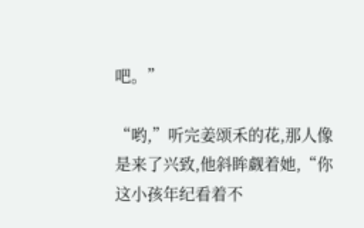吧。”

“哟,”听完姜颂禾的花,那人像是来了兴致,他斜眸觑着她,“你这小孩年纪看着不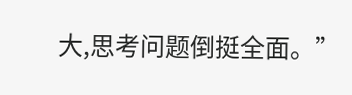大,思考问题倒挺全面。”